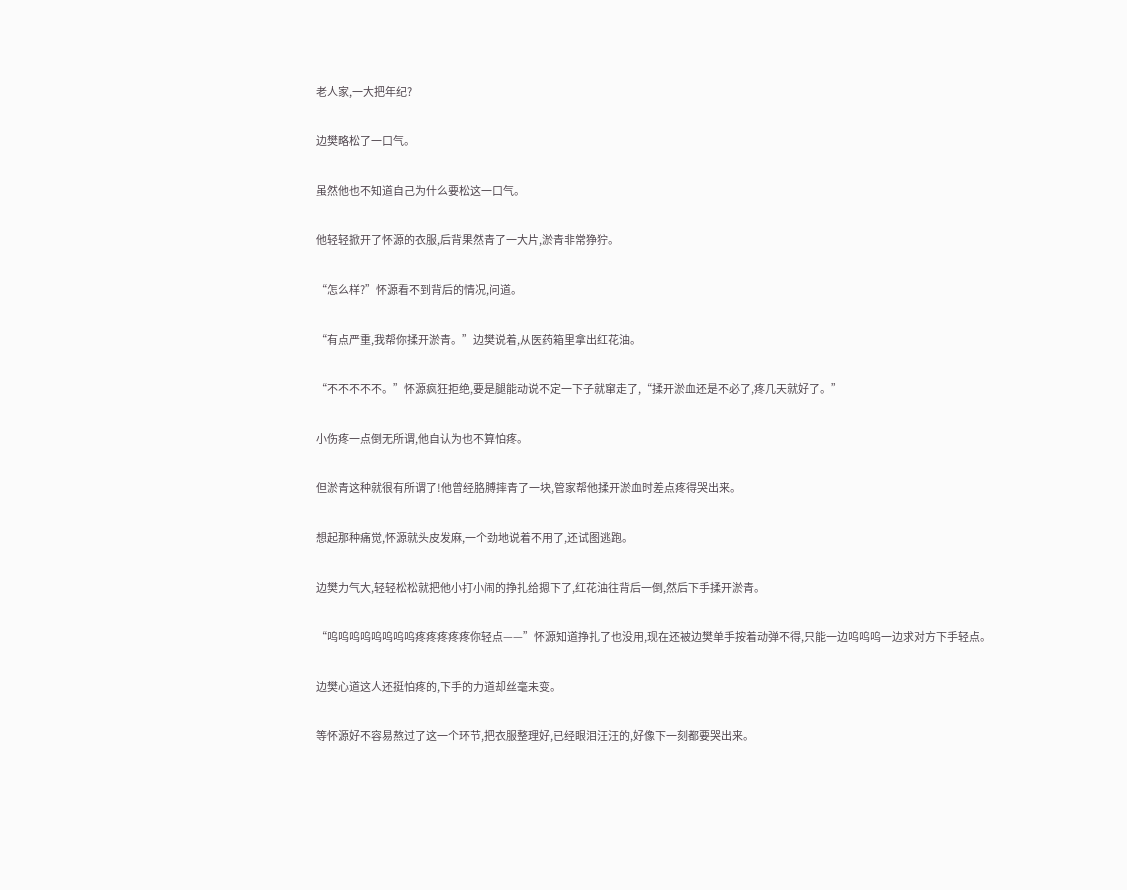老人家,一大把年纪?

边樊略松了一口气。

虽然他也不知道自己为什么要松这一口气。

他轻轻掀开了怀源的衣服,后背果然青了一大片,淤青非常狰狞。

“怎么样?”怀源看不到背后的情况,问道。

“有点严重,我帮你揉开淤青。”边樊说着,从医药箱里拿出红花油。

“不不不不不。”怀源疯狂拒绝,要是腿能动说不定一下子就窜走了,“揉开淤血还是不必了,疼几天就好了。”

小伤疼一点倒无所谓,他自认为也不算怕疼。

但淤青这种就很有所谓了!他曾经胳膊摔青了一块,管家帮他揉开淤血时差点疼得哭出来。

想起那种痛觉,怀源就头皮发麻,一个劲地说着不用了,还试图逃跑。

边樊力气大,轻轻松松就把他小打小闹的挣扎给摁下了,红花油往背后一倒,然后下手揉开淤青。

“呜呜呜呜呜呜呜呜疼疼疼疼疼你轻点——”怀源知道挣扎了也没用,现在还被边樊单手按着动弹不得,只能一边呜呜呜一边求对方下手轻点。

边樊心道这人还挺怕疼的,下手的力道却丝毫未变。

等怀源好不容易熬过了这一个环节,把衣服整理好,已经眼泪汪汪的,好像下一刻都要哭出来。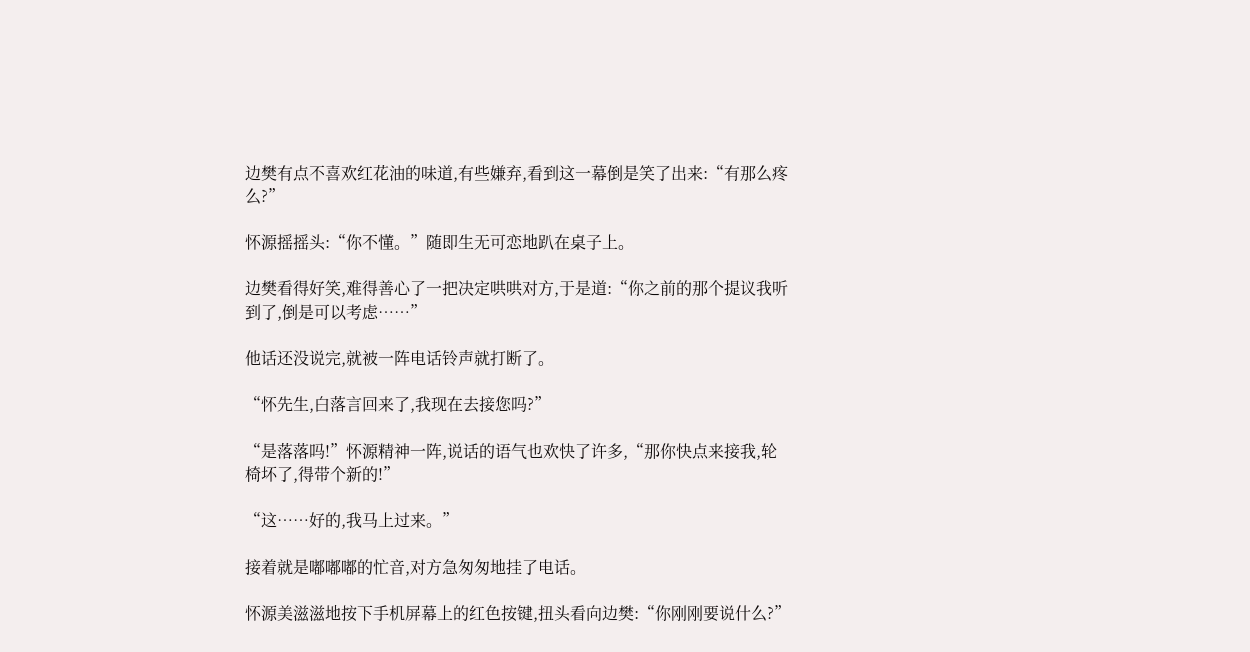边樊有点不喜欢红花油的味道,有些嫌弃,看到这一幕倒是笑了出来:“有那么疼么?”

怀源摇摇头:“你不懂。”随即生无可恋地趴在桌子上。

边樊看得好笑,难得善心了一把决定哄哄对方,于是道:“你之前的那个提议我听到了,倒是可以考虑……”

他话还没说完,就被一阵电话铃声就打断了。

“怀先生,白落言回来了,我现在去接您吗?”

“是落落吗!”怀源精神一阵,说话的语气也欢快了许多,“那你快点来接我,轮椅坏了,得带个新的!”

“这……好的,我马上过来。”

接着就是嘟嘟嘟的忙音,对方急匆匆地挂了电话。

怀源美滋滋地按下手机屏幕上的红色按键,扭头看向边樊:“你刚刚要说什么?”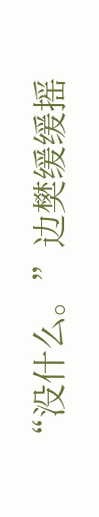“没什么。”边樊缓缓摇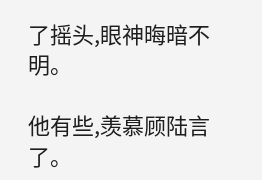了摇头,眼神晦暗不明。

他有些,羡慕顾陆言了。